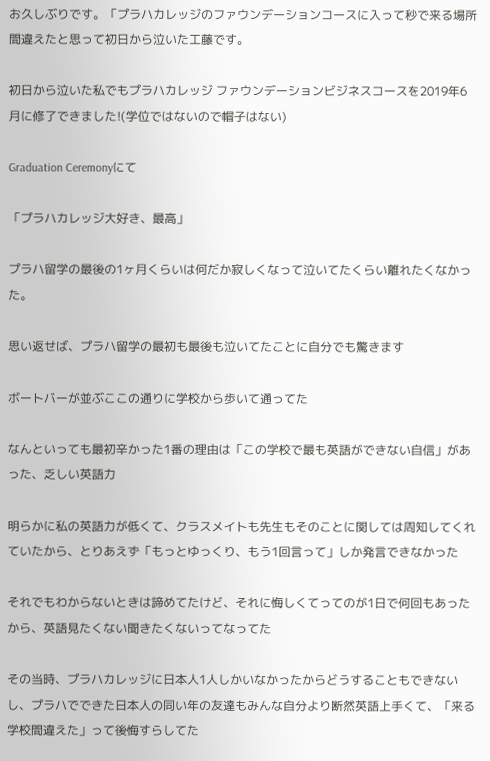お久しぶりです。「プラハカレッジのファウンデーションコースに入って秒で来る場所間違えたと思って初日から泣いた工藤です。

初日から泣いた私でもプラハカレッジ ファウンデーションビジネスコースを2019年6月に修了できました!(学位ではないので帽子はない)

Graduation Ceremonyにて

「プラハカレッジ大好き、最高」

プラハ留学の最後の1ヶ月くらいは何だか寂しくなって泣いてたくらい離れたくなかった。

思い返せば、プラハ留学の最初も最後も泣いてたことに自分でも驚きます

ボートバーが並ぶここの通りに学校から歩いて通ってた

なんといっても最初辛かった1番の理由は「この学校で最も英語ができない自信」があった、乏しい英語力

明らかに私の英語力が低くて、クラスメイトも先生もそのことに関しては周知してくれていたから、とりあえず「もっとゆっくり、もう1回言って」しか発言できなかった

それでもわからないときは諦めてたけど、それに悔しくてってのが1日で何回もあったから、英語見たくない聞きたくないってなってた

その当時、プラハカレッジに日本人1人しかいなかったからどうすることもできないし、プラハでできた日本人の同い年の友達もみんな自分より断然英語上手くて、「来る学校間違えた」って後悔すらしてた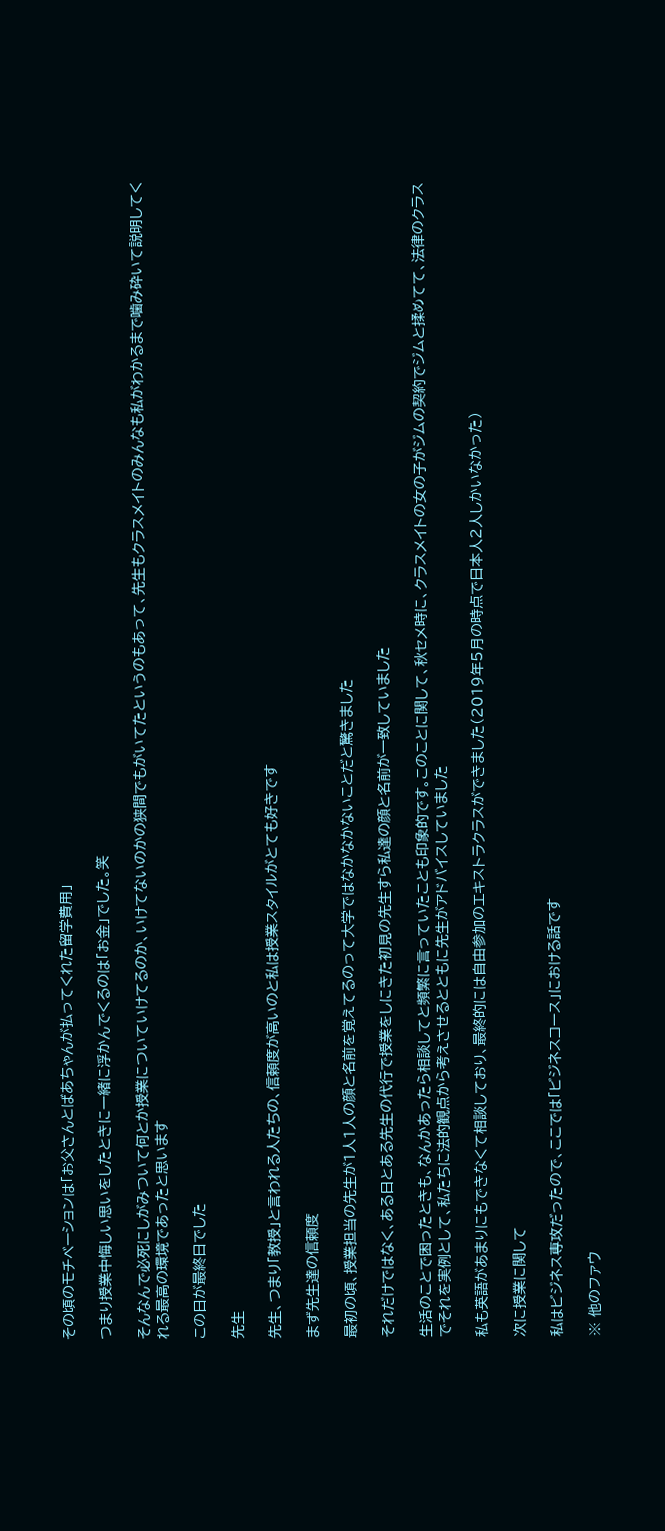その頃のモチベーションは「お父さんとばあちゃんが払ってくれた留学費用」

つまり授業中悔しい思いをしたときに一緒に浮かんでくるのは「お金」でした。笑

そんなんで必死にしがみついて何とか授業についていけてるのか、いけてないのかの狭間でもがいてたというのもあって、先生もクラスメイトのみんなも私がわかるまで噛み砕いて説明してくれる最高の環境であったと思います

この日が最終日でした

先生

先生、つまり「教授」と言われる人たちの、信頼度が高いのと私は授業スタイルがとても好きです

まず先生達の信頼度

最初の頃、授業担当の先生が1人1人の顔と名前を覚えてるのって大学ではなかなかないことだと驚きました

それだけではなく、ある日とある先生の代行で授業をしにきた初見の先生すら私達の顔と名前が一致していました

生活のことで困ったときも、なんかあったら相談してと頻繁に言っていたことも印象的です。このことに関して、秋セメ時に、クラスメイトの女の子がジムの契約でジムと揉めてて、法律のクラスでそれを実例として、私たちに法的観点から考えさせるとともに先生がアドバイスしていました

私も英語があまりにもできなくて相談しており、最終的には自由参加のエキストラクラスができました(2019年5月の時点で日本人2人しかいなかった)

次に授業に関して

私はビジネス専攻だったので、ここでは「ビジネスコース」における話です

※ 他のファウ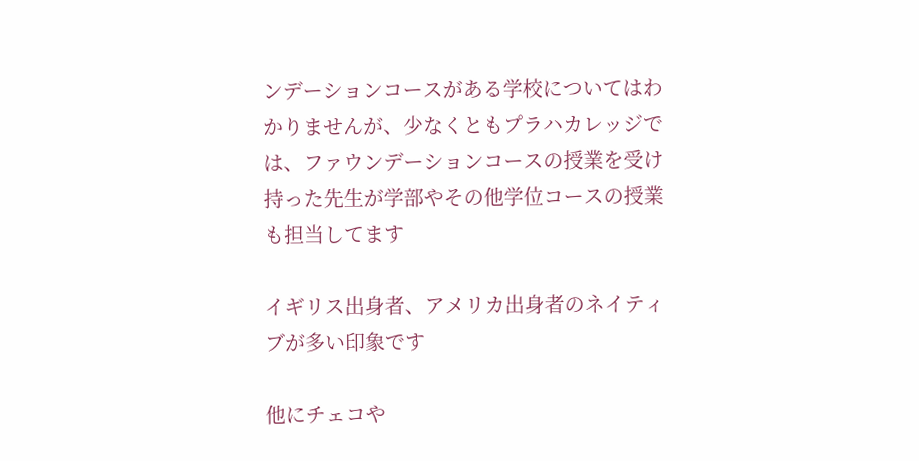ンデーションコースがある学校についてはわかりませんが、少なくともプラハカレッジでは、ファウンデーションコースの授業を受け持った先生が学部やその他学位コースの授業も担当してます

イギリス出身者、アメリカ出身者のネイティブが多い印象です

他にチェコや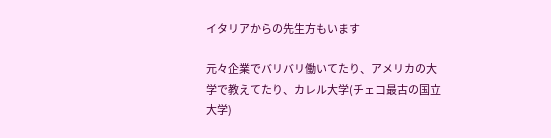イタリアからの先生方もいます

元々企業でバリバリ働いてたり、アメリカの大学で教えてたり、カレル大学(チェコ最古の国立大学)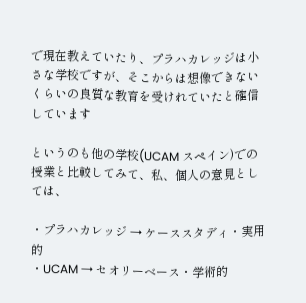で現在教えていたり、プラハカレッジは小さな学校ですが、そこからは想像できないくらいの良質な教育を受けれていたと確信しています

というのも他の学校(UCAM スペイン)での授業と比較してみて、私、個人の意見としては、

・プラハカレッジ → ケーススタディ・実用的
・UCAM → セオリーベース・学術的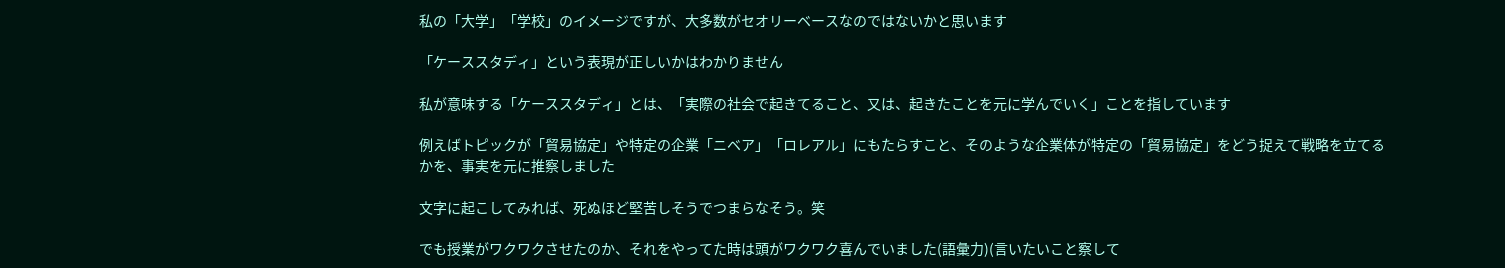私の「大学」「学校」のイメージですが、大多数がセオリーベースなのではないかと思います

「ケーススタディ」という表現が正しいかはわかりません

私が意味する「ケーススタディ」とは、「実際の社会で起きてること、又は、起きたことを元に学んでいく」ことを指しています

例えばトピックが「貿易協定」や特定の企業「ニベア」「ロレアル」にもたらすこと、そのような企業体が特定の「貿易協定」をどう捉えて戦略を立てるかを、事実を元に推察しました

文字に起こしてみれば、死ぬほど堅苦しそうでつまらなそう。笑

でも授業がワクワクさせたのか、それをやってた時は頭がワクワク喜んでいました(語彙力)(言いたいこと察して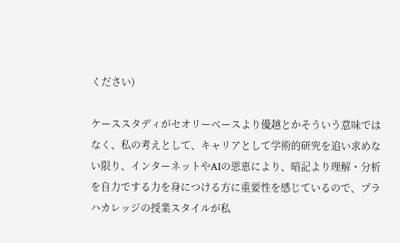ください)

ケーススタディがセオリーベースより優越とかそういう意味ではなく、私の考えとして、キャリアとして学術的研究を追い求めない限り、インターネットやAIの恩恵により、暗記より理解・分析を自力でする力を身につける方に重要性を感じているので、プラハカレッジの授業スタイルが私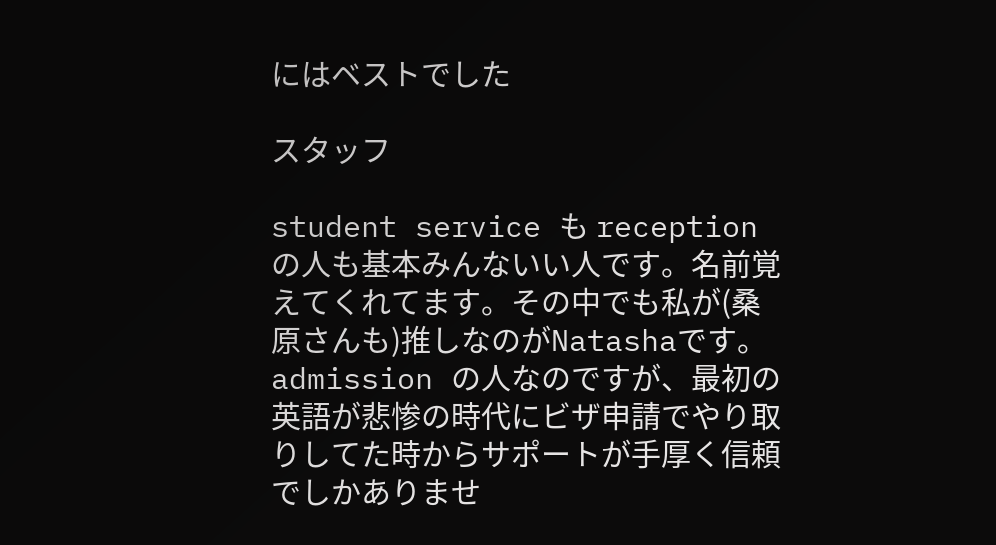にはベストでした

スタッフ

student service も reception の人も基本みんないい人です。名前覚えてくれてます。その中でも私が(桑原さんも)推しなのがNatashaです。admission の人なのですが、最初の英語が悲惨の時代にビザ申請でやり取りしてた時からサポートが手厚く信頼でしかありませ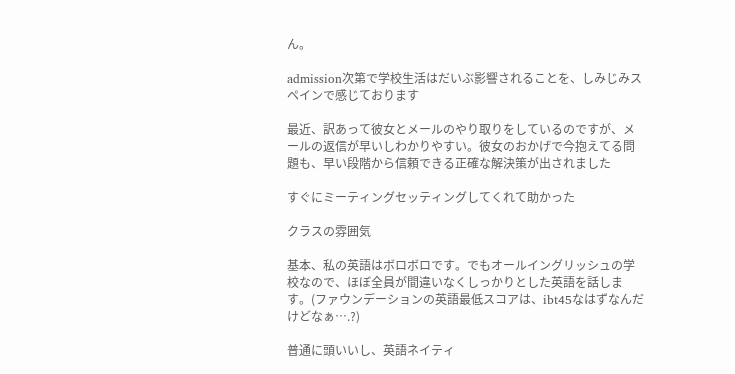ん。

admission次第で学校生活はだいぶ影響されることを、しみじみスペインで感じております

最近、訳あって彼女とメールのやり取りをしているのですが、メールの返信が早いしわかりやすい。彼女のおかげで今抱えてる問題も、早い段階から信頼できる正確な解決策が出されました

すぐにミーティングセッティングしてくれて助かった

クラスの雰囲気

基本、私の英語はボロボロです。でもオールイングリッシュの学校なので、ほぼ全員が間違いなくしっかりとした英語を話します。(ファウンデーションの英語最低スコアは、ibt45なはずなんだけどなぁ….?)

普通に頭いいし、英語ネイティ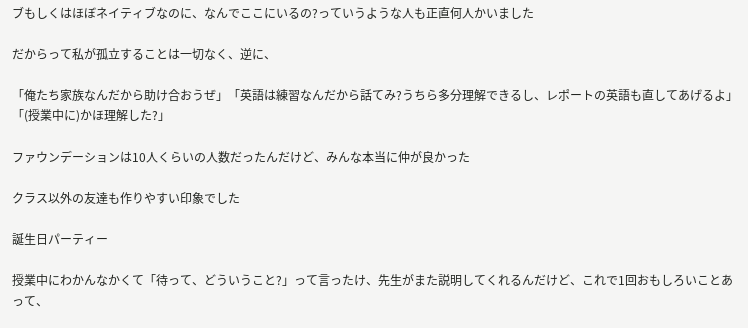ブもしくはほぼネイティブなのに、なんでここにいるの?っていうような人も正直何人かいました

だからって私が孤立することは一切なく、逆に、

「俺たち家族なんだから助け合おうぜ」「英語は練習なんだから話てみ?うちら多分理解できるし、レポートの英語も直してあげるよ」「(授業中に)かほ理解した?」

ファウンデーションは10人くらいの人数だったんだけど、みんな本当に仲が良かった

クラス以外の友達も作りやすい印象でした

誕生日パーティー

授業中にわかんなかくて「待って、どういうこと?」って言ったけ、先生がまた説明してくれるんだけど、これで1回おもしろいことあって、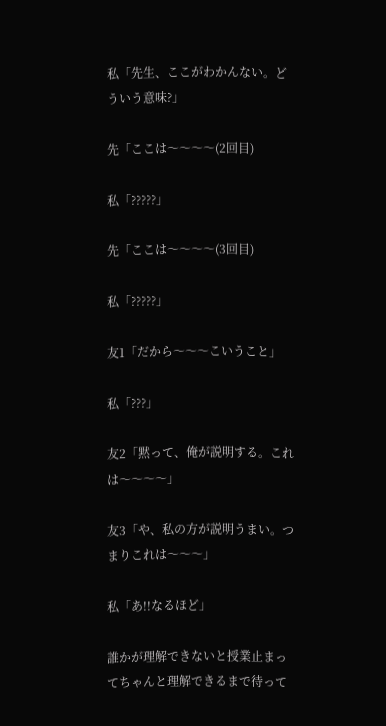私「先生、ここがわかんない。どういう意味?」

先「ここは〜〜〜〜(2回目)

私「?????」

先「ここは〜〜〜〜(3回目)

私「?????」

友1「だから〜〜〜こいうこと」

私「???」

友2「黙って、俺が説明する。これは〜〜〜〜」

友3「や、私の方が説明うまい。つまりこれは〜〜〜」

私「あ!!なるほど」

誰かが理解できないと授業止まってちゃんと理解できるまで待って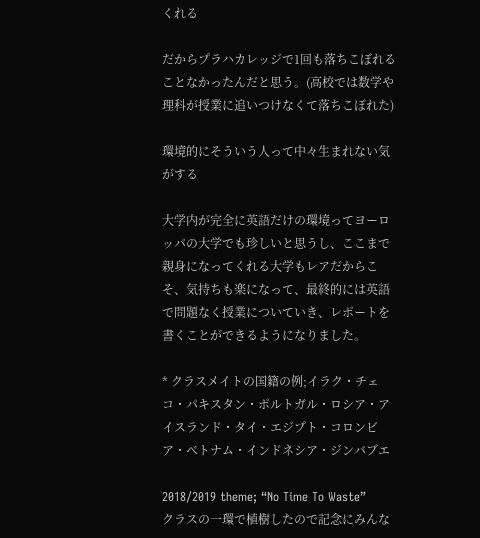くれる

だからプラハカレッジで1回も落ちこぼれることなかったんだと思う。(高校では数学や理科が授業に追いつけなくて落ちこぼれた)

環境的にそういう人って中々生まれない気がする

大学内が完全に英語だけの環境ってヨーロッパの大学でも珍しいと思うし、ここまで親身になってくれる大学もレアだからこそ、気持ちも楽になって、最終的には英語で問題なく授業についていき、レポートを書くことができるようになりました。

* クラスメイトの国籍の例;イラク・チェコ・パキスタン・ポルトガル・ロシア・アイスランド・タイ・エジプト・コロンビア・ベトナム・インドネシア・ジンバブエ

2018/2019 theme; “No Time To Waste”
クラスの一環で植樹したので記念にみんな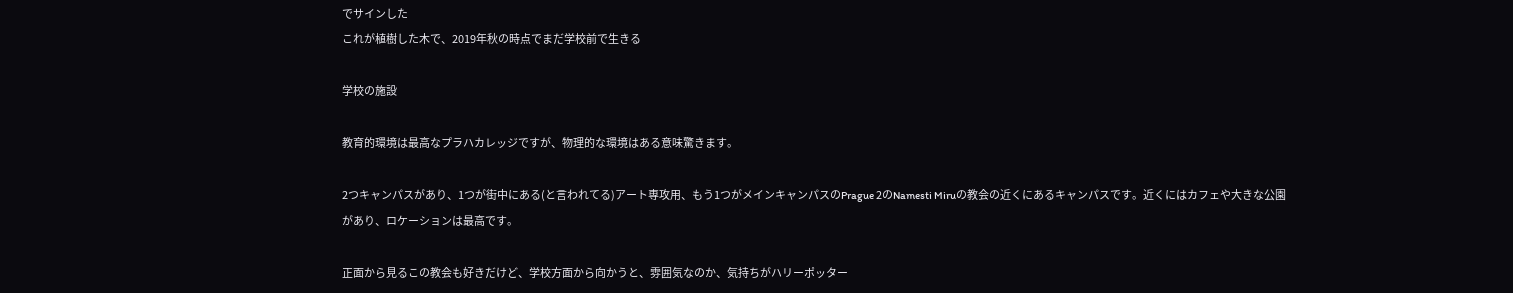でサインした
これが植樹した木で、2019年秋の時点でまだ学校前で生きる

学校の施設

教育的環境は最高なプラハカレッジですが、物理的な環境はある意味驚きます。

2つキャンパスがあり、1つが街中にある(と言われてる)アート専攻用、もう1つがメインキャンパスのPrague 2のNamesti Miruの教会の近くにあるキャンパスです。近くにはカフェや大きな公園があり、ロケーションは最高です。

正面から見るこの教会も好きだけど、学校方面から向かうと、雰囲気なのか、気持ちがハリーポッター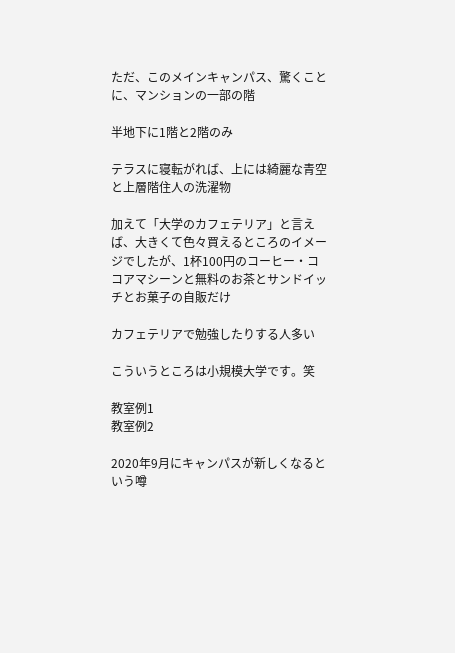ただ、このメインキャンパス、驚くことに、マンションの一部の階

半地下に1階と2階のみ

テラスに寝転がれば、上には綺麗な青空と上層階住人の洗濯物

加えて「大学のカフェテリア」と言えば、大きくて色々買えるところのイメージでしたが、1杯100円のコーヒー・ココアマシーンと無料のお茶とサンドイッチとお菓子の自販だけ

カフェテリアで勉強したりする人多い

こういうところは小規模大学です。笑

教室例1
教室例2

2020年9月にキャンパスが新しくなるという噂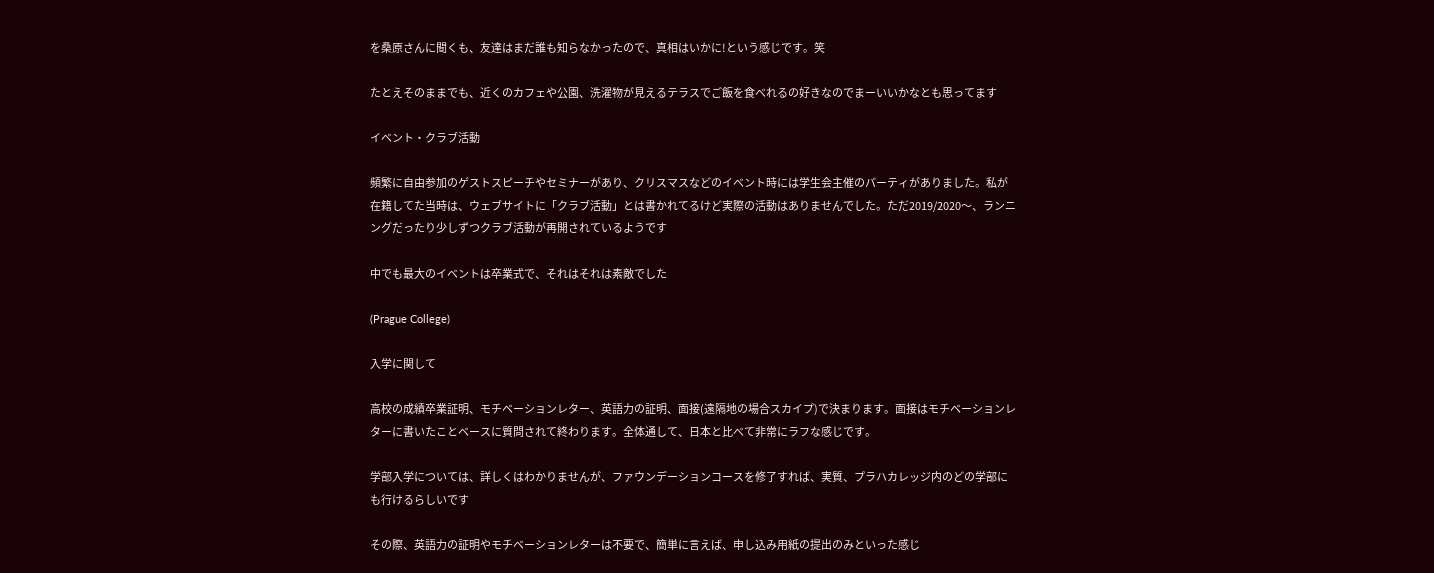を桑原さんに聞くも、友達はまだ誰も知らなかったので、真相はいかに!という感じです。笑

たとえそのままでも、近くのカフェや公園、洗濯物が見えるテラスでご飯を食べれるの好きなのでまーいいかなとも思ってます

イベント・クラブ活動

頻繁に自由参加のゲストスピーチやセミナーがあり、クリスマスなどのイベント時には学生会主催のパーティがありました。私が在籍してた当時は、ウェブサイトに「クラブ活動」とは書かれてるけど実際の活動はありませんでした。ただ2019/2020〜、ランニングだったり少しずつクラブ活動が再開されているようです

中でも最大のイベントは卒業式で、それはそれは素敵でした

(Prague College)

入学に関して

高校の成績卒業証明、モチベーションレター、英語力の証明、面接(遠隔地の場合スカイプ)で決まります。面接はモチベーションレターに書いたことベースに質問されて終わります。全体通して、日本と比べて非常にラフな感じです。

学部入学については、詳しくはわかりませんが、ファウンデーションコースを修了すれば、実質、プラハカレッジ内のどの学部にも行けるらしいです

その際、英語力の証明やモチベーションレターは不要で、簡単に言えば、申し込み用紙の提出のみといった感じ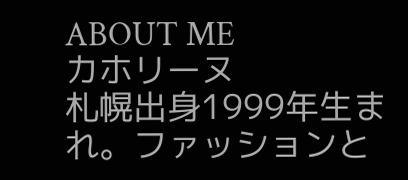ABOUT ME
カホリーヌ
札幌出身1999年生まれ。ファッションと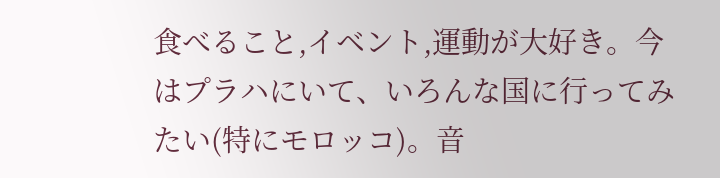食べること,イベント,運動が大好き。今はプラハにいて、いろんな国に行ってみたい(特にモロッコ)。音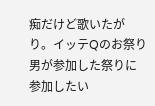痴だけど歌いたがり。イッテQのお祭り男が参加した祭りに参加したい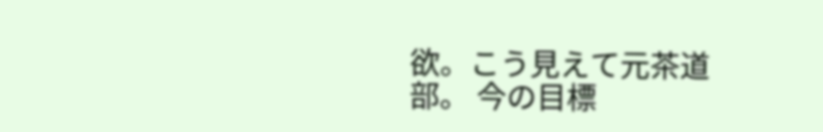欲。こう見えて元茶道部。 今の目標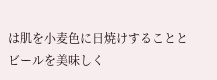は肌を小麦色に日焼けすることとビールを美味しく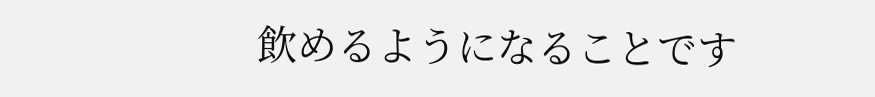飲めるようになることです